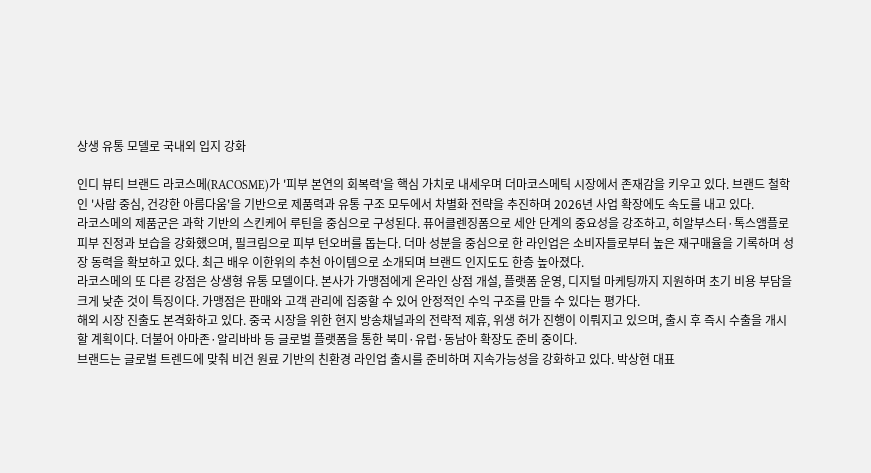상생 유통 모델로 국내외 입지 강화

인디 뷰티 브랜드 라코스메(RACOSME)가 '피부 본연의 회복력'을 핵심 가치로 내세우며 더마코스메틱 시장에서 존재감을 키우고 있다. 브랜드 철학인 '사람 중심, 건강한 아름다움'을 기반으로 제품력과 유통 구조 모두에서 차별화 전략을 추진하며 2026년 사업 확장에도 속도를 내고 있다.
라코스메의 제품군은 과학 기반의 스킨케어 루틴을 중심으로 구성된다. 퓨어클렌징폼으로 세안 단계의 중요성을 강조하고, 히알부스터·톡스앰플로 피부 진정과 보습을 강화했으며, 필크림으로 피부 턴오버를 돕는다. 더마 성분을 중심으로 한 라인업은 소비자들로부터 높은 재구매율을 기록하며 성장 동력을 확보하고 있다. 최근 배우 이한위의 추천 아이템으로 소개되며 브랜드 인지도도 한층 높아졌다.
라코스메의 또 다른 강점은 상생형 유통 모델이다. 본사가 가맹점에게 온라인 상점 개설, 플랫폼 운영, 디지털 마케팅까지 지원하며 초기 비용 부담을 크게 낮춘 것이 특징이다. 가맹점은 판매와 고객 관리에 집중할 수 있어 안정적인 수익 구조를 만들 수 있다는 평가다.
해외 시장 진출도 본격화하고 있다. 중국 시장을 위한 현지 방송채널과의 전략적 제휴, 위생 허가 진행이 이뤄지고 있으며, 출시 후 즉시 수출을 개시할 계획이다. 더불어 아마존·알리바바 등 글로벌 플랫폼을 통한 북미·유럽·동남아 확장도 준비 중이다.
브랜드는 글로벌 트렌드에 맞춰 비건 원료 기반의 친환경 라인업 출시를 준비하며 지속가능성을 강화하고 있다. 박상현 대표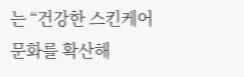는 “건강한 스킨케어 문화를 확산해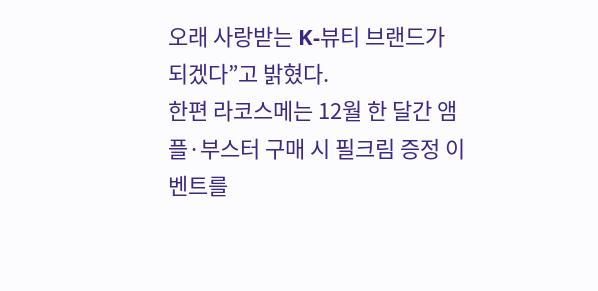오래 사랑받는 K-뷰티 브랜드가 되겠다”고 밝혔다.
한편 라코스메는 12월 한 달간 앰플·부스터 구매 시 필크림 증정 이벤트를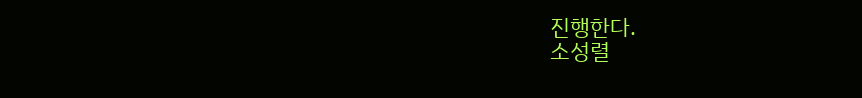진행한다.
소성렬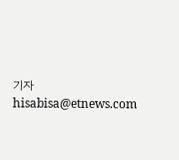기자 hisabisa@etnews.com